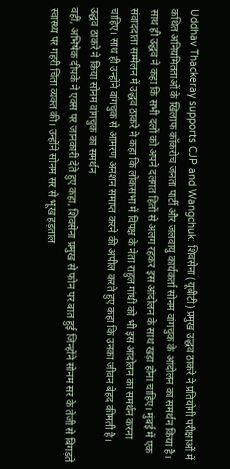Uddhav Thackeray supports CJP and Wangchuk: शिवसेना (यूबीटी) प्रमुख उद्धव ठाकरे ने प्रतियोगी परीक्षाओं में कथित अनियमितताओं के खिलाफ कॉकरोच जनता पार्टी और जलवायु कार्यकर्ता सोनम वांगचुक के आंदोलन का समर्थन किया है। साथ ही उद्धव ने कहा कि सभी दलों को अपने दलगत हितों से अलग रहकर इस आंदोलन के साथ खड़ा होना चाहिए। मुंबई में एक संवाददाता सम्मेलन में उद्धव ठाकरे ने कहा कि लोकसभा में विपक्ष के नेता राहुल गांधी को भी इस आंदोलन का समर्थन करना चाहिए। साथ ही उन्होंने वांगचुक से आमरण अनशन समाप्त करने की अपील करते हुए कहा कि उनका जीवन बेहद कीमती है।
उद्धव ठाकरे ने किया सोनम वांगचुक का समर्थन
वहीं, अभिषेक दीपके ने एक्स पर जानकारी देते हुए कहा, शिवसेना प्रमुख से फोन पर बात हुई जिन्होंने सोनम सर के तेजी से बिगड़ते स्वास्थ्य पर गहरी चिंता व्यक्त की। उन्होंने सोनम सर से भूख हड़ताल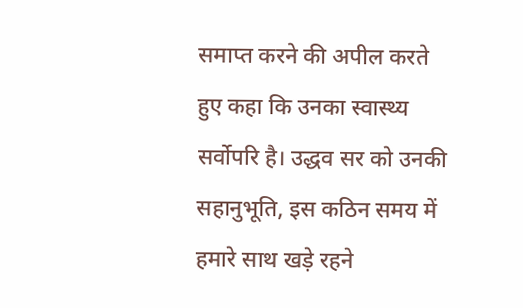समाप्त करने की अपील करते हुए कहा कि उनका स्वास्थ्य सर्वोपरि है। उद्धव सर को उनकी सहानुभूति, इस कठिन समय में हमारे साथ खड़े रहने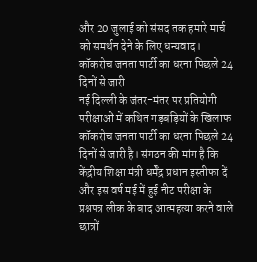और 20 जुलाई को संसद तक हमारे मार्च को समर्थन देने के लिए धन्यवाद।
कॉकरोच जनता पार्टी का धरना पिछले 24 दिनों से जारी
नई दिल्ली के जंतर-मंतर पर प्रतियोगी परीक्षाओं में कथित गड़बड़ियों के खिलाफ कॉकरोच जनता पार्टी का धरना पिछले 24 दिनों से जारी है। संगठन की मांग है कि केंद्रीय शिक्षा मंत्री धर्मेंद्र प्रधान इस्तीफा दें और इस वर्ष मई में हुई नीट परीक्षा के प्रश्नपत्र लीक के बाद आत्महत्या करने वाले छात्रों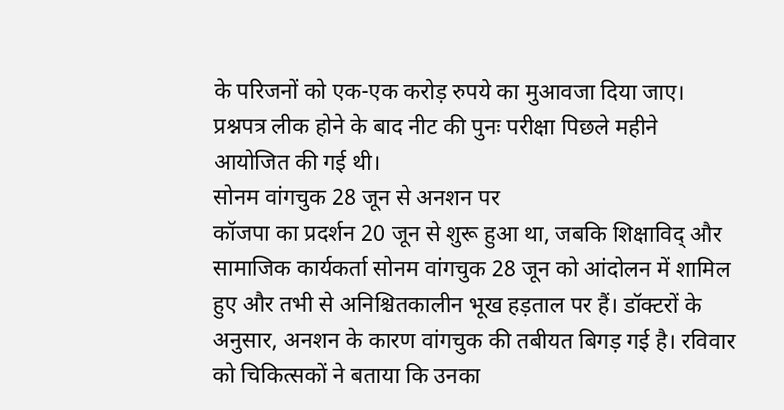के परिजनों को एक-एक करोड़ रुपये का मुआवजा दिया जाए। प्रश्नपत्र लीक होने के बाद नीट की पुनः परीक्षा पिछले महीने आयोजित की गई थी।
सोनम वांगचुक 28 जून से अनशन पर
कॉजपा का प्रदर्शन 20 जून से शुरू हुआ था, जबकि शिक्षाविद् और सामाजिक कार्यकर्ता सोनम वांगचुक 28 जून को आंदोलन में शामिल हुए और तभी से अनिश्चितकालीन भूख हड़ताल पर हैं। डॉक्टरों के अनुसार, अनशन के कारण वांगचुक की तबीयत बिगड़ गई है। रविवार को चिकित्सकों ने बताया कि उनका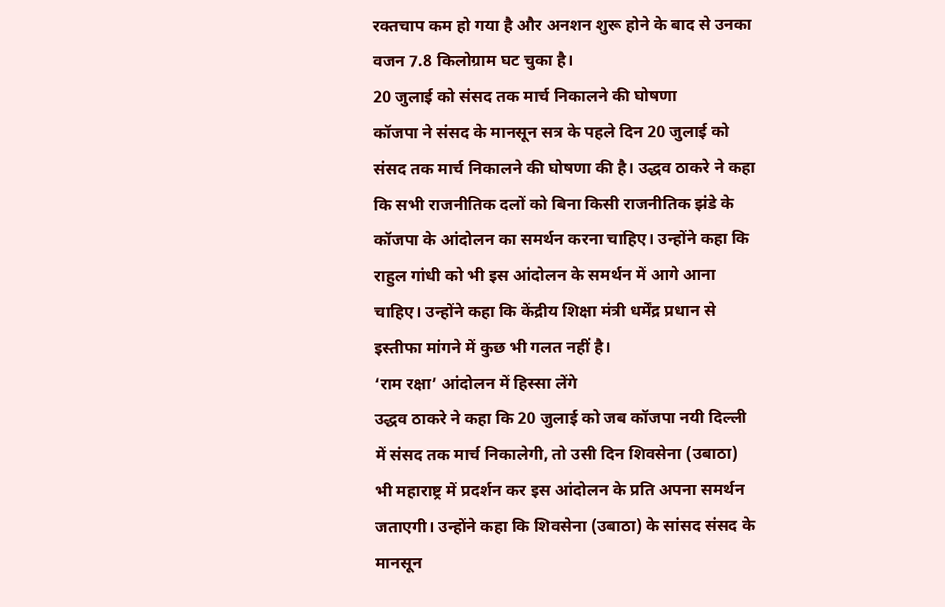रक्तचाप कम हो गया है और अनशन शुरू होने के बाद से उनका वजन 7.8 किलोग्राम घट चुका है।
20 जुलाई को संसद तक मार्च निकालने की घोषणा
कॉजपा ने संसद के मानसून सत्र के पहले दिन 20 जुलाई को संसद तक मार्च निकालने की घोषणा की है। उद्धव ठाकरे ने कहा कि सभी राजनीतिक दलों को बिना किसी राजनीतिक झंडे के कॉजपा के आंदोलन का समर्थन करना चाहिए। उन्होंने कहा कि राहुल गांधी को भी इस आंदोलन के समर्थन में आगे आना चाहिए। उन्होंने कहा कि केंद्रीय शिक्षा मंत्री धर्मेंद्र प्रधान से इस्तीफा मांगने में कुछ भी गलत नहीं है।
‘राम रक्षा’ आंदोलन में हिस्सा लेंगे
उद्धव ठाकरे ने कहा कि 20 जुलाई को जब कॉजपा नयी दिल्ली में संसद तक मार्च निकालेगी, तो उसी दिन शिवसेना (उबाठा) भी महाराष्ट्र में प्रदर्शन कर इस आंदोलन के प्रति अपना समर्थन जताएगी। उन्होंने कहा कि शिवसेना (उबाठा) के सांसद संसद के मानसून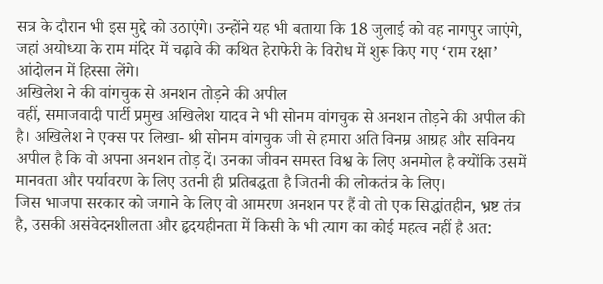सत्र के दौरान भी इस मुद्दे को उठाएंगे। उन्होंने यह भी बताया कि 18 जुलाई को वह नागपुर जाएंगे, जहां अयोध्या के राम मंदिर में चढ़ावे की कथित हेराफेरी के विरोध में शुरू किए गए ‘राम रक्षा’ आंदोलन में हिस्सा लेंगे।
अखिलेश ने की वांगचुक से अनशन तोड़ने की अपील
वहीं, समाजवादी पार्टी प्रमुख अखिलेश यादव ने भी सोनम वांगचुक से अनशन तोड़ने की अपील की है। अखिलेश ने एक्स पर लिखा- श्री सोनम वांगचुक जी से हमारा अति विनम्र आग्रह और सविनय अपील है कि वो अपना अनशन तोड़ दें। उनका जीवन समस्त विश्व के लिए अनमोल है क्योंकि उसमें मानवता और पर्यावरण के लिए उतनी ही प्रतिबद्धता है जितनी की लोकतंत्र के लिए।
जिस भाजपा सरकार को जगाने के लिए वो आमरण अनशन पर हैं वो तो एक सिद्धांतहीन, भ्रष्ट तंत्र है, उसकी असंवेदनशीलता और हृदयहीनता में किसी के भी त्याग का कोई महत्व नहीं है अत: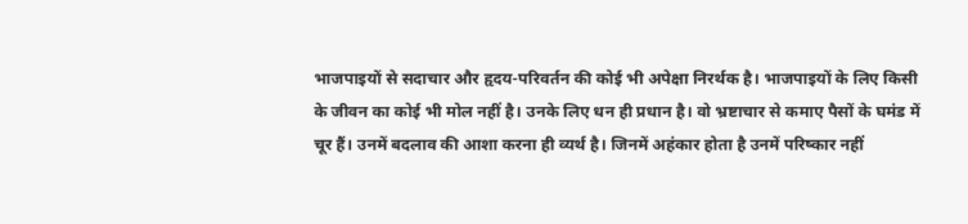भाजपाइयों से सदाचार और हृदय-परिवर्तन की कोई भी अपेक्षा निरर्थक है। भाजपाइयों के लिए किसी के जीवन का कोई भी मोल नहीं है। उनके लिए धन ही प्रधान है। वो भ्रष्टाचार से कमाए पैसों के घमंड में चूर हैं। उनमें बदलाव की आशा करना ही व्यर्थ है। जिनमें अहंकार होता है उनमें परिष्कार नहीं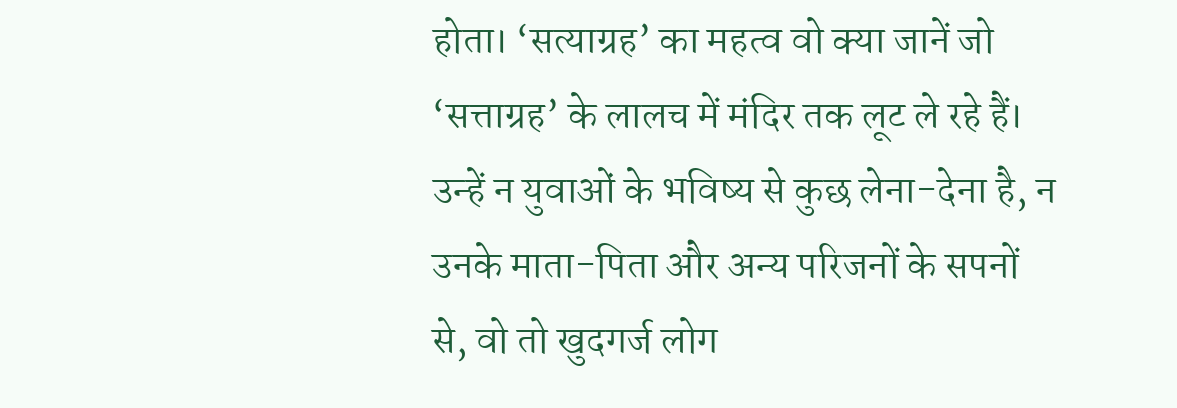होता। ‘सत्याग्रह’ का महत्व वो क्या जानें जो ‘सत्ताग्रह’ के लालच में मंदिर तक लूट ले रहे हैं। उन्हें न युवाओं के भविष्य से कुछ लेना-देना है, न उनके माता-पिता और अन्य परिजनों के सपनों से, वो तो खुदगर्ज लोग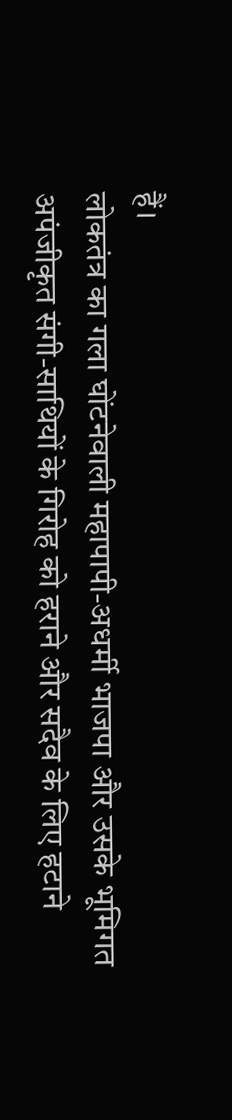हैं।
लोकतंत्र का गला घोंटनेवाली महापापी-अधर्मी भाजपा और उसके भूमिगत अपंजीकृत संगी-साथियों के गिरोह को हराने और सदैव के लिए हटाने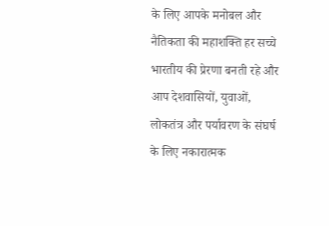के लिए आपके मनोबल और नैतिकता की महाशक्ति हर सच्चे भारतीय की प्रेरणा बनती रहे और आप देशवासियों, युवाओं, लोकतंत्र और पर्यावरण के संघर्ष के लिए नकारात्मक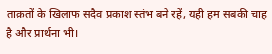ताक़तों के खिलाफ सदैव प्रकाश स्तंभ बने रहें, यही हम सबकी चाह है और प्रार्थना भी।